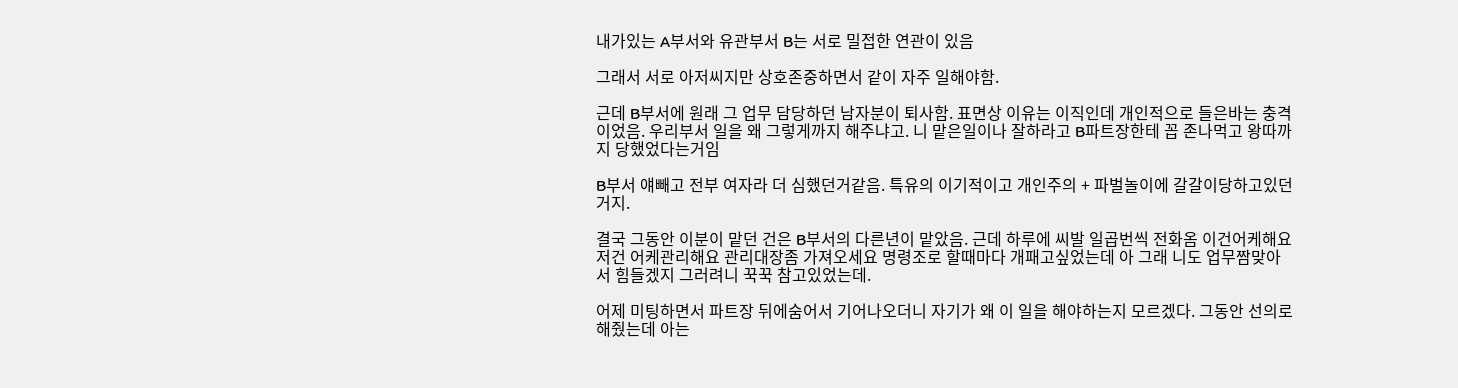내가있는 A부서와 유관부서 B는 서로 밀접한 연관이 있음

그래서 서로 아저씨지만 상호존중하면서 같이 자주 일해야함.

근데 B부서에 원래 그 업무 담당하던 남자분이 퇴사함. 표면상 이유는 이직인데 개인적으로 들은바는 충격이었음. 우리부서 일을 왜 그렇게까지 해주냐고. 니 맡은일이나 잘하라고 B파트장한테 꼽 존나먹고 왕따까지 당했었다는거임

B부서 얘빼고 전부 여자라 더 심했던거같음. 특유의 이기적이고 개인주의 + 파벌놀이에 갈갈이당하고있던거지.

결국 그동안 이분이 맡던 건은 B부서의 다른년이 맡았음. 근데 하루에 씨발 일곱번씩 전화옴 이건어케해요 저건 어케관리해요 관리대장좀 가져오세요 명령조로 할때마다 개패고싶었는데 아 그래 니도 업무짬맞아서 힘들겠지 그러려니 꾹꾹 참고있었는데.

어제 미팅하면서 파트장 뒤에숨어서 기어나오더니 자기가 왜 이 일을 해야하는지 모르겠다. 그동안 선의로 해줬는데 아는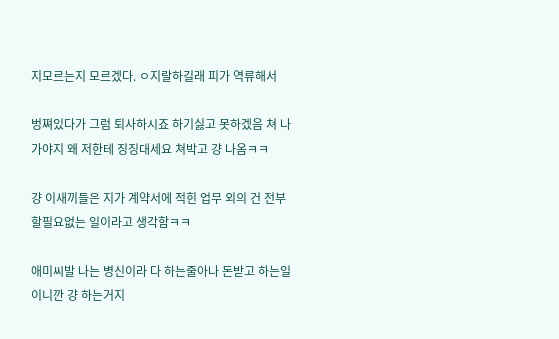지모르는지 모르겠다. ㅇ지랄하길래 피가 역류해서

벙쪄있다가 그럼 퇴사하시죠 하기싫고 못하겠음 쳐 나가야지 왜 저한테 징징대세요 쳐박고 걍 나옴ㅋㅋ

걍 이새끼들은 지가 계약서에 적힌 업무 외의 건 전부 할필요없는 일이라고 생각함ㅋㅋ

애미씨발 나는 병신이라 다 하는줄아나 돈받고 하는일이니깐 걍 하는거지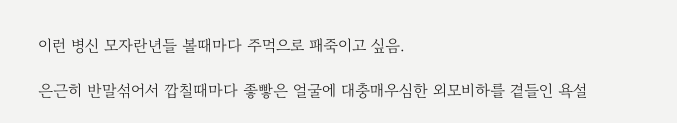이런 병신 모자란년들 볼때마다 주먹으로 패죽이고 싶음.

은근히 반말섞어서 깝칠때마다 좋빻은 얼굴에 대충매우심한 외모비하를 곁들인 욕설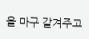을 마구 갈겨주고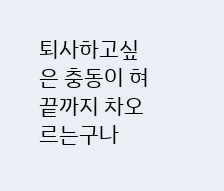퇴사하고싶은 충동이 혀끝까지 차오르는구나